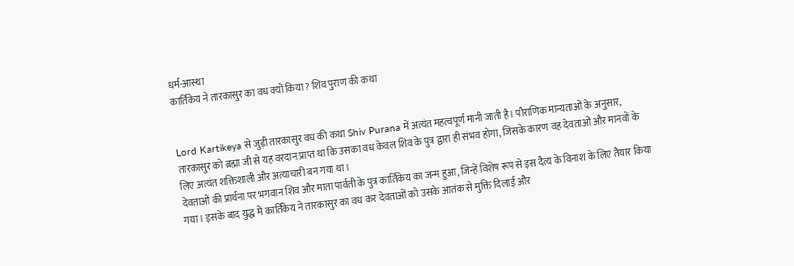धर्म-आस्था
कार्तिकेय ने तारकासुर का वध क्यों किया? शिव पुराण की कथा


Lord Kartikeya से जुड़ी तारकासुर वध की कथा Shiv Purana में अत्यंत महत्वपूर्ण मानी जाती है। पौराणिक मान्यताओं के अनुसार, तारकासुर को ब्रह्मा जी से यह वरदान प्राप्त था कि उसका वध केवल शिव के पुत्र द्वारा ही संभव होगा, जिसके कारण वह देवताओं और मानवों के लिए अत्यंत शक्तिशाली और अत्याचारी बन गया था।
देवताओं की प्रार्थना पर भगवान शिव और माता पार्वती के पुत्र कार्तिकेय का जन्म हुआ, जिन्हें विशेष रूप से इस दैत्य के विनाश के लिए तैयार किया गया। इसके बाद युद्ध में कार्तिकेय ने तारकासुर का वध कर देवताओं को उसके आतंक से मुक्ति दिलाई और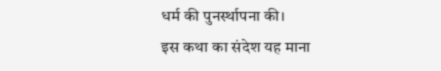धर्म की पुनर्स्थापना की।
इस कथा का संदेश यह माना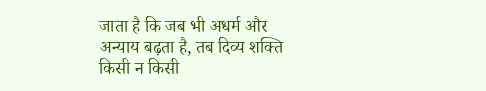जाता है कि जब भी अधर्म और अन्याय बढ़ता है, तब दिव्य शक्ति किसी न किसी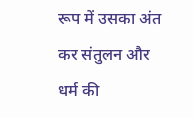रूप में उसका अंत कर संतुलन और धर्म की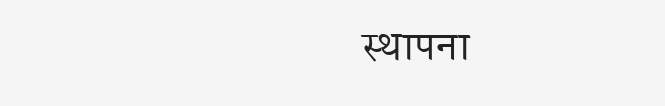स्थापना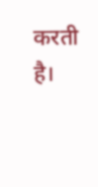करती है।